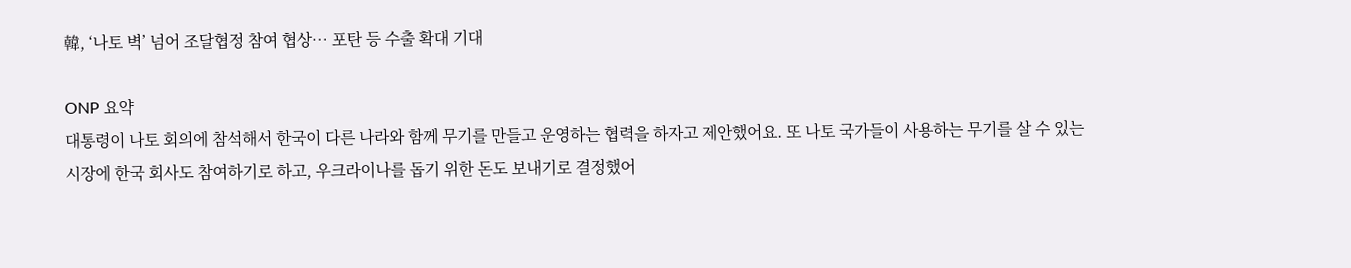韓, ‘나토 벽’ 넘어 조달협정 참여 협상… 포탄 등 수출 확대 기대

ONP 요약
대통령이 나토 회의에 참석해서 한국이 다른 나라와 함께 무기를 만들고 운영하는 협력을 하자고 제안했어요. 또 나토 국가들이 사용하는 무기를 살 수 있는 시장에 한국 회사도 참여하기로 하고, 우크라이나를 돕기 위한 돈도 보내기로 결정했어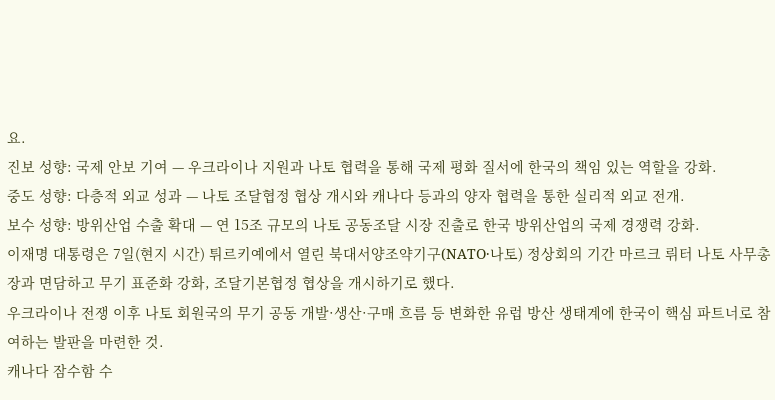요.
진보 성향: 국제 안보 기여 — 우크라이나 지원과 나토 협력을 통해 국제 평화 질서에 한국의 책임 있는 역할을 강화.
중도 성향: 다층적 외교 성과 — 나토 조달협정 협상 개시와 캐나다 등과의 양자 협력을 통한 실리적 외교 전개.
보수 성향: 방위산업 수출 확대 — 연 15조 규모의 나토 공동조달 시장 진출로 한국 방위산업의 국제 경쟁력 강화.
이재명 대통령은 7일(현지 시간) 튀르키예에서 열린 북대서양조약기구(NATO·나토) 정상회의 기간 마르크 뤼터 나토 사무총장과 면담하고 무기 표준화 강화, 조달기본협정 협상을 개시하기로 했다.
우크라이나 전쟁 이후 나토 회원국의 무기 공동 개발·생산·구매 흐름 등 변화한 유럽 방산 생태계에 한국이 핵심 파트너로 참여하는 발판을 마련한 것.
캐나다 잠수함 수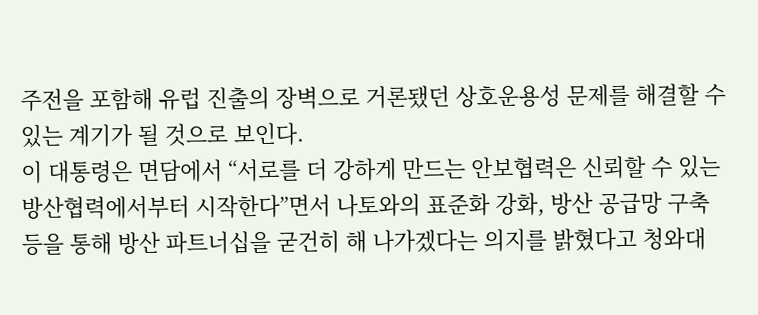주전을 포함해 유럽 진출의 장벽으로 거론됐던 상호운용성 문제를 해결할 수 있는 계기가 될 것으로 보인다.
이 대통령은 면담에서 “서로를 더 강하게 만드는 안보협력은 신뢰할 수 있는 방산협력에서부터 시작한다”면서 나토와의 표준화 강화, 방산 공급망 구축 등을 통해 방산 파트너십을 굳건히 해 나가겠다는 의지를 밝혔다고 청와대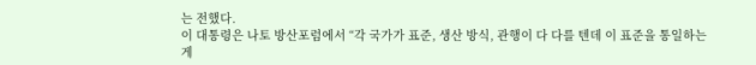는 전했다.
이 대통령은 나토 방산포럼에서 “각 국가가 표준, 생산 방식, 관행이 다 다를 텐데 이 표준을 통일하는 게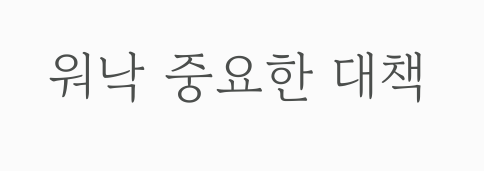워낙 중요한 대책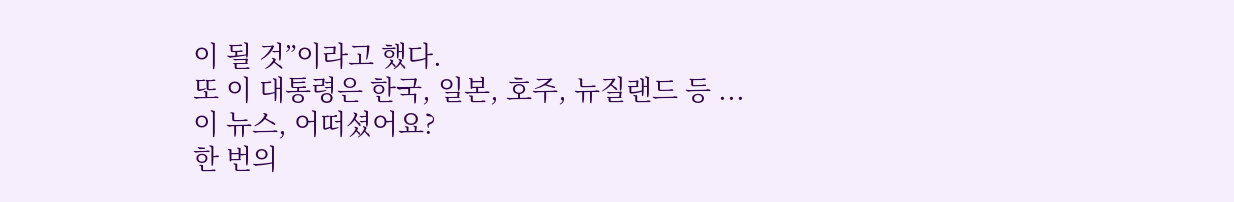이 될 것”이라고 했다.
또 이 대통령은 한국, 일본, 호주, 뉴질랜드 등 ...
이 뉴스, 어떠셨어요?
한 번의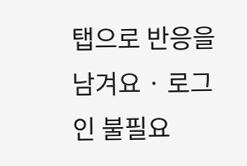탭으로 반응을 남겨요 · 로그인 불필요